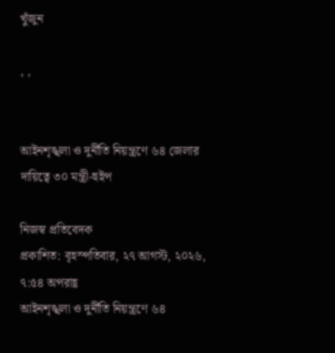খুঁজুন

, ,


আইনশৃঙ্খলা ও দুর্নীতি নিয়ন্ত্রণে ৬৪ জেলার দায়িত্বে ৩০ মন্ত্রী-হুইপ

নিজস্ব প্রতিবেদক
প্রকাশিত: বৃহস্পতিবার, ২৭ আগস্ট, ২০২৬, ৭:৫৪ অপরাহ্ণ
আইনশৃঙ্খলা ও দুর্নীতি নিয়ন্ত্রণে ৬৪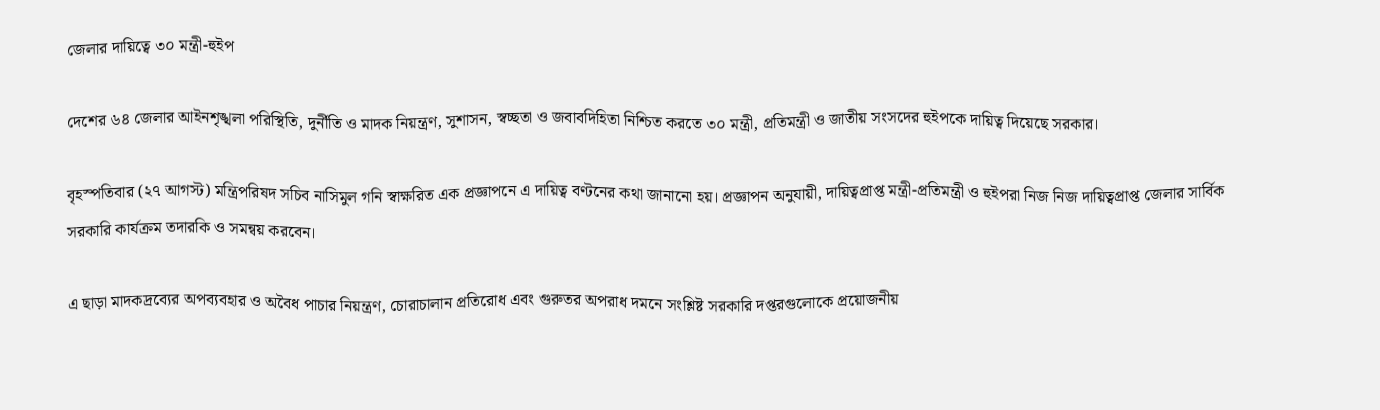জেলার দায়িত্বে ৩০ মন্ত্রী-হুইপ

দেশের ৬৪ জেলার আইনশৃঙ্খলা পরিস্থিতি, দুর্নীতি ও মাদক নিয়ন্ত্রণ, সুশাসন, স্বচ্ছতা ও জবাবদিহিতা নিশ্চিত করতে ৩০ মন্ত্রী, প্রতিমন্ত্রী ও জাতীয় সংসদের হুইপকে দায়িত্ব দিয়েছে সরকার।

বৃহস্পতিবার (২৭ আগস্ট) মন্ত্রিপরিষদ সচিব নাসিমুল গনি স্বাক্ষরিত এক প্রজ্ঞাপনে এ দায়িত্ব বণ্টনের কথা জানানো হয়। প্রজ্ঞাপন অনুযায়ী, দায়িত্বপ্রাপ্ত মন্ত্রী-প্রতিমন্ত্রী ও হুইপরা নিজ নিজ দায়িত্বপ্রাপ্ত জেলার সার্বিক সরকারি কার্যক্রম তদারকি ও সমন্বয় করবেন।

এ ছাড়া মাদকদ্রব্যের অপব্যবহার ও অবৈধ পাচার নিয়ন্ত্রণ, চোরাচালান প্রতিরোধ এবং গুরুতর অপরাধ দমনে সংশ্লিষ্ট সরকারি দপ্তরগুলোকে প্রয়োজনীয়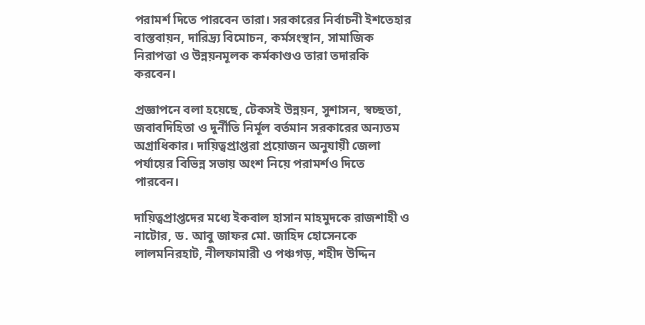পরামর্শ দিতে পারবেন তারা। সরকারের নির্বাচনী ইশতেহার বাস্তবায়ন, দারিদ্র্য বিমোচন, কর্মসংস্থান, সামাজিক নিরাপত্তা ও উন্নয়নমূলক কর্মকাণ্ডও তারা তদারকি করবেন।

প্রজ্ঞাপনে বলা হয়েছে, টেকসই উন্নয়ন, সুশাসন, স্বচ্ছতা, জবাবদিহিতা ও দুর্নীতি নির্মূল বর্তমান সরকারের অন্যতম অগ্রাধিকার। দায়িত্বপ্রাপ্তরা প্রয়োজন অনুযায়ী জেলা পর্যায়ের বিভিন্ন সভায় অংশ নিয়ে পরামর্শও দিতে পারবেন।

দায়িত্বপ্রাপ্তদের মধ্যে ইকবাল হাসান মাহমুদকে রাজশাহী ও নাটোর, ড. আবু জাফর মো. জাহিদ হোসেনকে লালমনিরহাট, নীলফামারী ও পঞ্চগড়, শহীদ উদ্দিন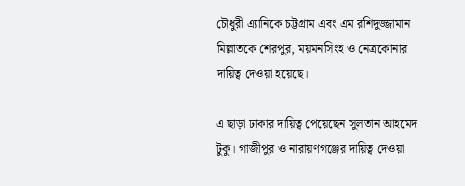চৌধুরী এ্যানিকে চট্টগ্রাম এবং এম রশিদুজ্জামান মিল্লাতকে শেরপুর, ময়মনসিংহ ও নেত্রকোনার দায়িত্ব দেওয়া হয়েছে।

এ ছাড়া ঢাকার দায়িত্ব পেয়েছেন সুলতান আহমেদ টুকু। গাজীপুর ও নারায়ণগঞ্জের দায়িত্ব দেওয়া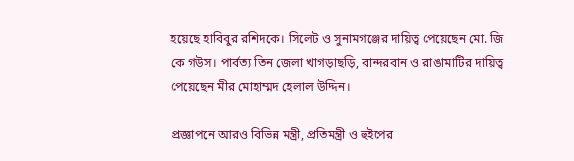হয়েছে হাবিবুর রশিদকে। সিলেট ও সুনামগঞ্জের দায়িত্ব পেয়েছেন মো. জি কে গউস। পার্বত্য তিন জেলা খাগড়াছড়ি, বান্দরবান ও রাঙামাটির দায়িত্ব পেয়েছেন মীর মোহাম্মদ হেলাল উদ্দিন।

প্রজ্ঞাপনে আরও বিভিন্ন মন্ত্রী, প্রতিমন্ত্রী ও হুইপের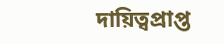দায়িত্বপ্রাপ্ত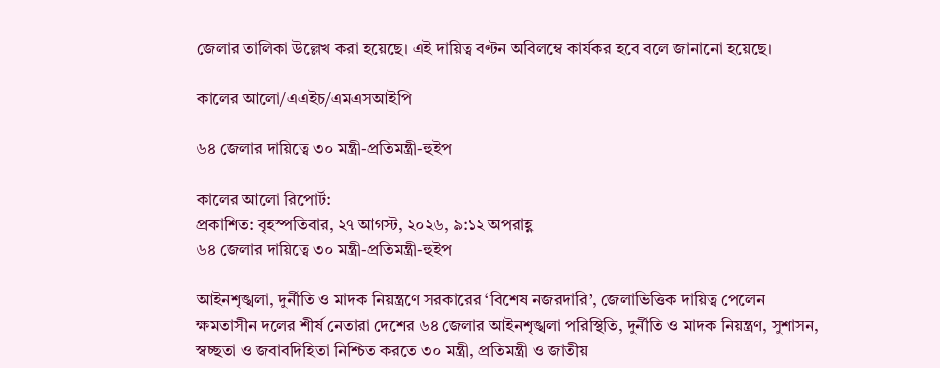জেলার তালিকা উল্লেখ করা হয়েছে। এই দায়িত্ব বণ্টন অবিলম্বে কার্যকর হবে বলে জানানো হয়েছে।

কালের আলো/এএইচ/এমএসআইপি

৬৪ জেলার দায়িত্বে ৩০ মন্ত্রী-প্রতিমন্ত্রী-হুইপ

কালের আলো রিপোর্ট:
প্রকাশিত: বৃহস্পতিবার, ২৭ আগস্ট, ২০২৬, ৯:১২ অপরাহ্ণ
৬৪ জেলার দায়িত্বে ৩০ মন্ত্রী-প্রতিমন্ত্রী-হুইপ

আইনশৃঙ্খলা, দুর্নীতি ও মাদক নিয়ন্ত্রণে সরকারের ‘বিশেষ নজরদারি’, জেলাভিত্তিক দায়িত্ব পেলেন ক্ষমতাসীন দলের শীর্ষ নেতারা দেশের ৬৪ জেলার আইনশৃঙ্খলা পরিস্থিতি, দুর্নীতি ও মাদক নিয়ন্ত্রণ, সুশাসন, স্বচ্ছতা ও জবাবদিহিতা নিশ্চিত করতে ৩০ মন্ত্রী, প্রতিমন্ত্রী ও জাতীয়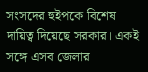সংসদের হুইপকে বিশেষ দায়িত্ব দিয়েছে সরকার। একই সঙ্গে এসব জেলার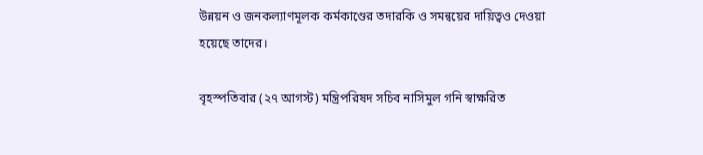উন্নয়ন ও জনকল্যাণমূলক কর্মকাণ্ডের তদারকি ও সমন্বয়ের দায়িত্বও দেওয়া হয়েছে তাদের।

বৃহস্পতিবার (২৭ আগস্ট) মন্ত্রিপরিষদ সচিব নাসিমুল গনি স্বাক্ষরিত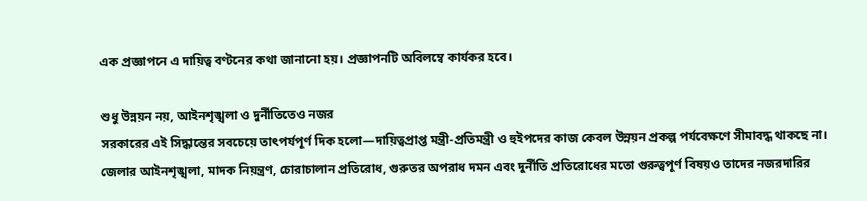এক প্রজ্ঞাপনে এ দায়িত্ব বণ্টনের কথা জানানো হয়। প্রজ্ঞাপনটি অবিলম্বে কার্যকর হবে।

শুধু উন্নয়ন নয়, আইনশৃঙ্খলা ও দুর্নীতিতেও নজর
সরকারের এই সিদ্ধান্তের সবচেয়ে তাৎপর্যপূর্ণ দিক হলো—দায়িত্বপ্রাপ্ত মন্ত্রী-প্রতিমন্ত্রী ও হুইপদের কাজ কেবল উন্নয়ন প্রকল্প পর্যবেক্ষণে সীমাবদ্ধ থাকছে না। জেলার আইনশৃঙ্খলা, মাদক নিয়ন্ত্রণ, চোরাচালান প্রতিরোধ, গুরুতর অপরাধ দমন এবং দুর্নীতি প্রতিরোধের মতো গুরুত্বপূর্ণ বিষয়ও তাদের নজরদারির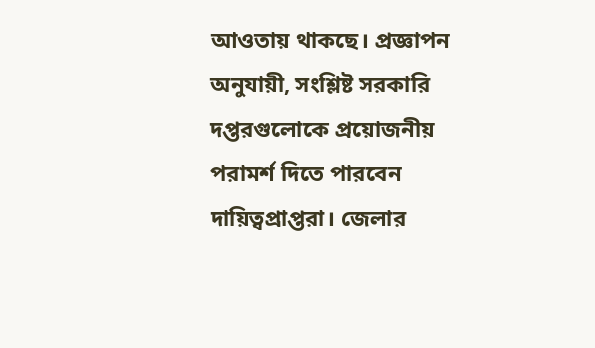আওতায় থাকছে। প্রজ্ঞাপন অনুযায়ী, সংশ্লিষ্ট সরকারি দপ্তরগুলোকে প্রয়োজনীয় পরামর্শ দিতে পারবেন দায়িত্বপ্রাপ্তরা। জেলার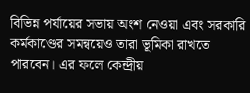বিভিন্ন পর্যায়ের সভায় অংশ নেওয়া এবং সরকারি কর্মকাণ্ডের সমন্বয়েও তারা ভূমিকা রাখতে পারবেন। এর ফলে কেন্দ্রীয়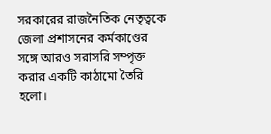সরকারের রাজনৈতিক নেতৃত্বকে জেলা প্রশাসনের কর্মকাণ্ডের সঙ্গে আরও সরাসরি সম্পৃক্ত করার একটি কাঠামো তৈরি হলো।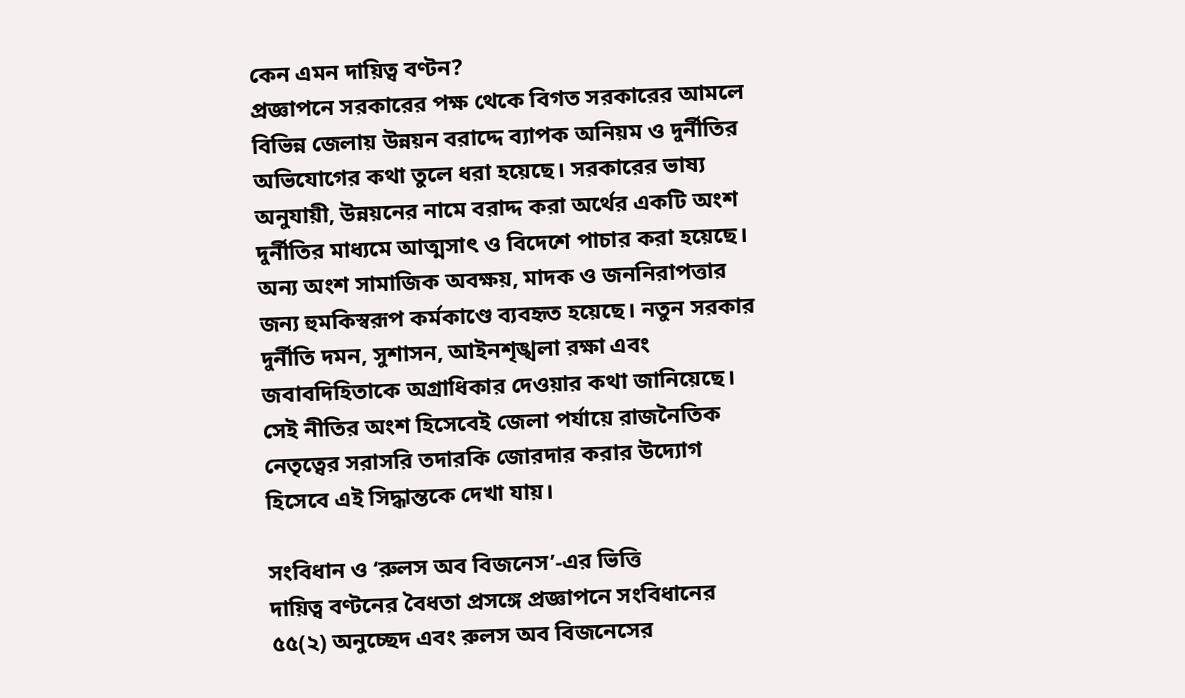কেন এমন দায়িত্ব বণ্টন?
প্রজ্ঞাপনে সরকারের পক্ষ থেকে বিগত সরকারের আমলে বিভিন্ন জেলায় উন্নয়ন বরাদ্দে ব্যাপক অনিয়ম ও দুর্নীতির অভিযোগের কথা তুলে ধরা হয়েছে। সরকারের ভাষ্য অনুযায়ী, উন্নয়নের নামে বরাদ্দ করা অর্থের একটি অংশ দুর্নীতির মাধ্যমে আত্মসাৎ ও বিদেশে পাচার করা হয়েছে। অন্য অংশ সামাজিক অবক্ষয়, মাদক ও জননিরাপত্তার জন্য হুমকিস্বরূপ কর্মকাণ্ডে ব্যবহৃত হয়েছে। নতুন সরকার দুর্নীতি দমন, সুশাসন, আইনশৃঙ্খলা রক্ষা এবং জবাবদিহিতাকে অগ্রাধিকার দেওয়ার কথা জানিয়েছে। সেই নীতির অংশ হিসেবেই জেলা পর্যায়ে রাজনৈতিক নেতৃত্বের সরাসরি তদারকি জোরদার করার উদ্যোগ হিসেবে এই সিদ্ধান্তকে দেখা যায়।

সংবিধান ও ‘রুলস অব বিজনেস’-এর ভিত্তি
দায়িত্ব বণ্টনের বৈধতা প্রসঙ্গে প্রজ্ঞাপনে সংবিধানের ৫৫(২) অনুচ্ছেদ এবং রুলস অব বিজনেসের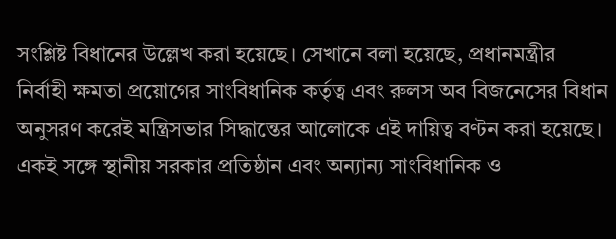সংশ্লিষ্ট বিধানের উল্লেখ করা হয়েছে। সেখানে বলা হয়েছে, প্রধানমন্ত্রীর নির্বাহী ক্ষমতা প্রয়োগের সাংবিধানিক কর্তৃত্ব এবং রুলস অব বিজনেসের বিধান অনুসরণ করেই মন্ত্রিসভার সিদ্ধান্তের আলোকে এই দায়িত্ব বণ্টন করা হয়েছে। একই সঙ্গে স্থানীয় সরকার প্রতিষ্ঠান এবং অন্যান্য সাংবিধানিক ও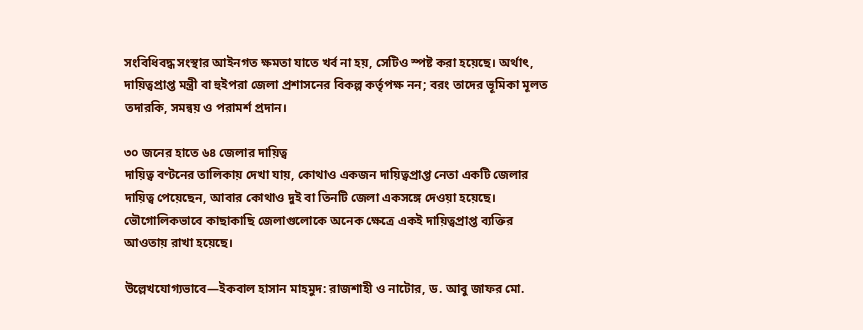সংবিধিবদ্ধ সংস্থার আইনগত ক্ষমতা যাতে খর্ব না হয়, সেটিও স্পষ্ট করা হয়েছে। অর্থাৎ, দায়িত্বপ্রাপ্ত মন্ত্রী বা হুইপরা জেলা প্রশাসনের বিকল্প কর্তৃপক্ষ নন; বরং তাদের ভূমিকা মূলত তদারকি, সমন্বয় ও পরামর্শ প্রদান।

৩০ জনের হাতে ৬৪ জেলার দায়িত্ব
দায়িত্ব বণ্টনের তালিকায় দেখা যায়, কোথাও একজন দায়িত্বপ্রাপ্ত নেতা একটি জেলার দায়িত্ব পেয়েছেন, আবার কোথাও দুই বা তিনটি জেলা একসঙ্গে দেওয়া হয়েছে। ভৌগোলিকভাবে কাছাকাছি জেলাগুলোকে অনেক ক্ষেত্রে একই দায়িত্বপ্রাপ্ত ব্যক্তির আওতায় রাখা হয়েছে।

উল্লেখযোগ্যভাবে—ইকবাল হাসান মাহমুদ: রাজশাহী ও নাটোর, ড. আবু জাফর মো.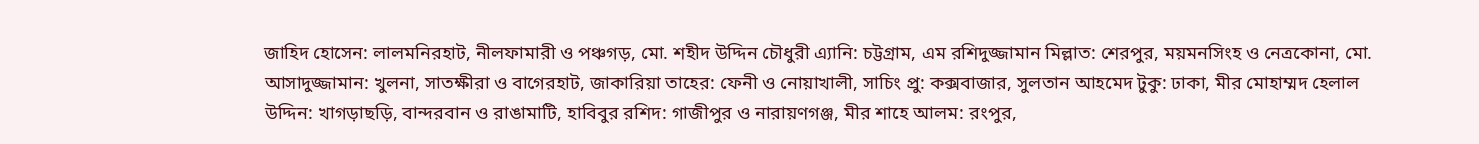জাহিদ হোসেন: লালমনিরহাট, নীলফামারী ও পঞ্চগড়, মো. শহীদ উদ্দিন চৌধুরী এ্যানি: চট্টগ্রাম, এম রশিদুজ্জামান মিল্লাত: শেরপুর, ময়মনসিংহ ও নেত্রকোনা, মো. আসাদুজ্জামান: খুলনা, সাতক্ষীরা ও বাগেরহাট, জাকারিয়া তাহের: ফেনী ও নোয়াখালী, সাচিং প্রু: কক্সবাজার, সুলতান আহমেদ টুকু: ঢাকা, মীর মোহাম্মদ হেলাল উদ্দিন: খাগড়াছড়ি, বান্দরবান ও রাঙামাটি, হাবিবুর রশিদ: গাজীপুর ও নারায়ণগঞ্জ, মীর শাহে আলম: রংপুর,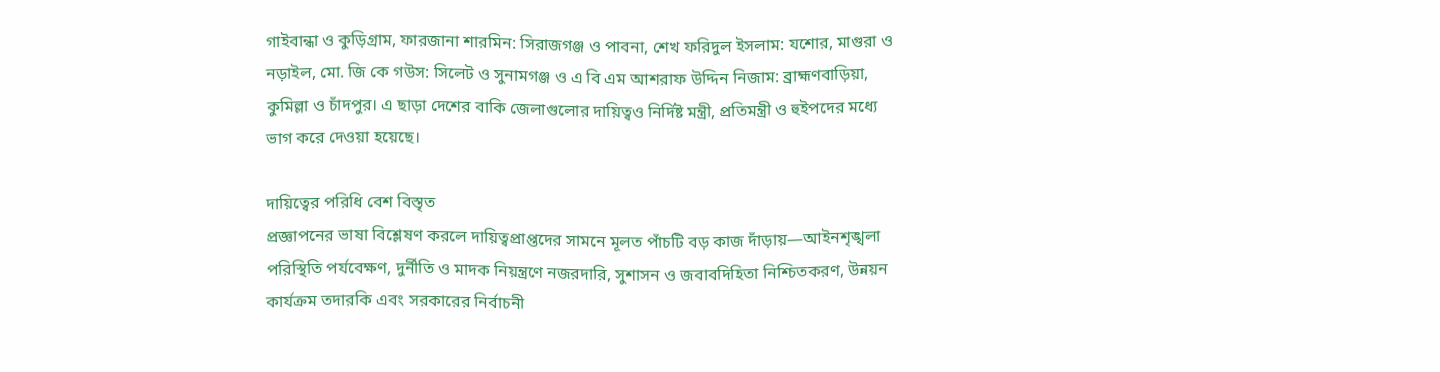গাইবান্ধা ও কুড়িগ্রাম, ফারজানা শারমিন: সিরাজগঞ্জ ও পাবনা, শেখ ফরিদুল ইসলাম: যশোর, মাগুরা ও নড়াইল, মো. জি কে গউস: সিলেট ও সুনামগঞ্জ ও এ বি এম আশরাফ উদ্দিন নিজাম: ব্রাহ্মণবাড়িয়া, কুমিল্লা ও চাঁদপুর। এ ছাড়া দেশের বাকি জেলাগুলোর দায়িত্বও নির্দিষ্ট মন্ত্রী, প্রতিমন্ত্রী ও হুইপদের মধ্যে ভাগ করে দেওয়া হয়েছে।

দায়িত্বের পরিধি বেশ বিস্তৃত
প্রজ্ঞাপনের ভাষা বিশ্লেষণ করলে দায়িত্বপ্রাপ্তদের সামনে মূলত পাঁচটি বড় কাজ দাঁড়ায়—আইনশৃঙ্খলা পরিস্থিতি পর্যবেক্ষণ, দুর্নীতি ও মাদক নিয়ন্ত্রণে নজরদারি, সুশাসন ও জবাবদিহিতা নিশ্চিতকরণ, উন্নয়ন কার্যক্রম তদারকি এবং সরকারের নির্বাচনী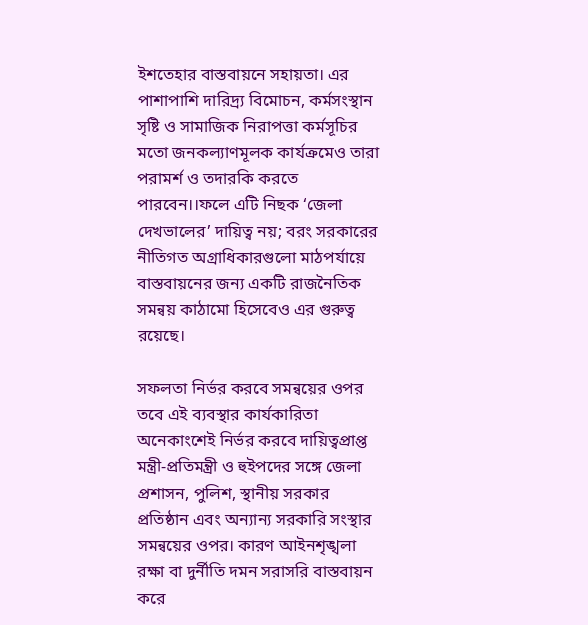ইশতেহার বাস্তবায়নে সহায়তা। এর পাশাপাশি দারিদ্র্য বিমোচন, কর্মসংস্থান সৃষ্টি ও সামাজিক নিরাপত্তা কর্মসূচির মতো জনকল্যাণমূলক কার্যক্রমেও তারা পরামর্শ ও তদারকি করতে পারবেন।।ফলে এটি নিছক ‘জেলা দেখভালের’ দায়িত্ব নয়; বরং সরকারের নীতিগত অগ্রাধিকারগুলো মাঠপর্যায়ে বাস্তবায়নের জন্য একটি রাজনৈতিক সমন্বয় কাঠামো হিসেবেও এর গুরুত্ব রয়েছে।

সফলতা নির্ভর করবে সমন্বয়ের ওপর
তবে এই ব্যবস্থার কার্যকারিতা অনেকাংশেই নির্ভর করবে দায়িত্বপ্রাপ্ত মন্ত্রী-প্রতিমন্ত্রী ও হুইপদের সঙ্গে জেলা প্রশাসন, পুলিশ, স্থানীয় সরকার প্রতিষ্ঠান এবং অন্যান্য সরকারি সংস্থার সমন্বয়ের ওপর। কারণ আইনশৃঙ্খলা রক্ষা বা দুর্নীতি দমন সরাসরি বাস্তবায়ন করে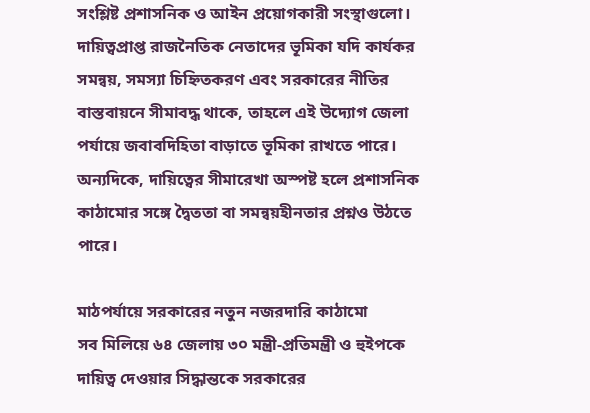সংশ্লিষ্ট প্রশাসনিক ও আইন প্রয়োগকারী সংস্থাগুলো। দায়িত্বপ্রাপ্ত রাজনৈতিক নেতাদের ভূমিকা যদি কার্যকর সমন্বয়, সমস্যা চিহ্নিতকরণ এবং সরকারের নীতির বাস্তবায়নে সীমাবদ্ধ থাকে, তাহলে এই উদ্যোগ জেলা পর্যায়ে জবাবদিহিতা বাড়াতে ভূমিকা রাখতে পারে। অন্যদিকে, দায়িত্বের সীমারেখা অস্পষ্ট হলে প্রশাসনিক কাঠামোর সঙ্গে দ্বৈততা বা সমন্বয়হীনতার প্রশ্নও উঠতে পারে।

মাঠপর্যায়ে সরকারের নতুন নজরদারি কাঠামো
সব মিলিয়ে ৬৪ জেলায় ৩০ মন্ত্রী-প্রতিমন্ত্রী ও হুইপকে দায়িত্ব দেওয়ার সিদ্ধান্তকে সরকারের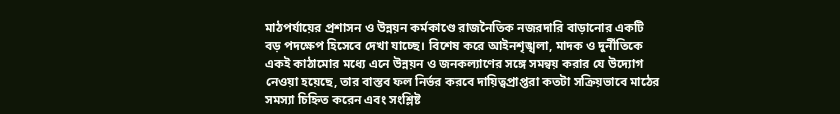মাঠপর্যায়ের প্রশাসন ও উন্নয়ন কর্মকাণ্ডে রাজনৈতিক নজরদারি বাড়ানোর একটি বড় পদক্ষেপ হিসেবে দেখা যাচ্ছে। বিশেষ করে আইনশৃঙ্খলা, মাদক ও দুর্নীতিকে একই কাঠামোর মধ্যে এনে উন্নয়ন ও জনকল্যাণের সঙ্গে সমন্বয় করার যে উদ্যোগ নেওয়া হয়েছে, তার বাস্তব ফল নির্ভর করবে দায়িত্বপ্রাপ্তরা কতটা সক্রিয়ভাবে মাঠের সমস্যা চিহ্নিত করেন এবং সংশ্লিষ্ট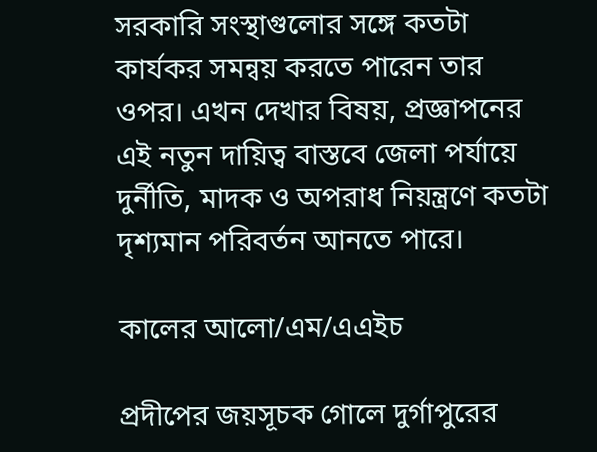সরকারি সংস্থাগুলোর সঙ্গে কতটা কার্যকর সমন্বয় করতে পারেন তার ওপর। এখন দেখার বিষয়, প্রজ্ঞাপনের এই নতুন দায়িত্ব বাস্তবে জেলা পর্যায়ে দুর্নীতি, মাদক ও অপরাধ নিয়ন্ত্রণে কতটা দৃশ্যমান পরিবর্তন আনতে পারে।

কালের আলো/এম/এএইচ

প্রদীপের জয়সূচক গোলে দুর্গাপুরের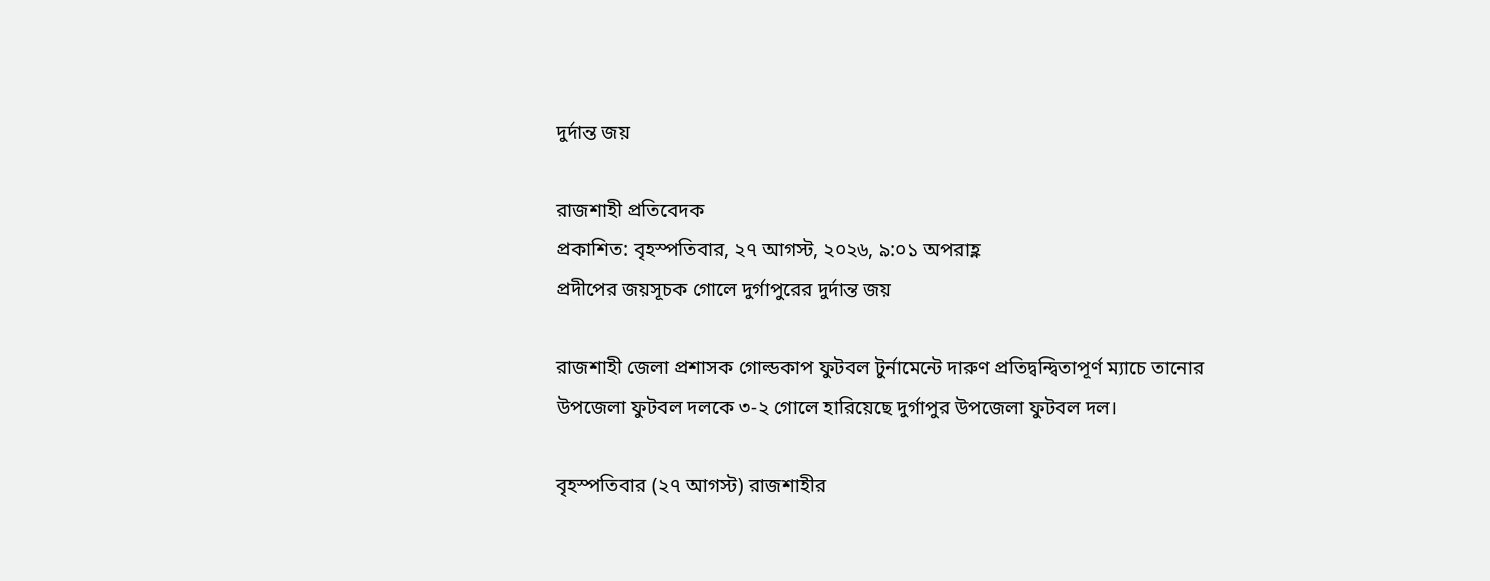দুর্দান্ত জয়

রাজশাহী প্রতিবেদক
প্রকাশিত: বৃহস্পতিবার, ২৭ আগস্ট, ২০২৬, ৯:০১ অপরাহ্ণ
প্রদীপের জয়সূচক গোলে দুর্গাপুরের দুর্দান্ত জয়

রাজশাহী জেলা প্রশাসক গোল্ডকাপ ফুটবল টুর্নামেন্টে দারুণ প্রতিদ্বন্দ্বিতাপূর্ণ ম্যাচে তানোর উপজেলা ফুটবল দলকে ৩-২ গোলে হারিয়েছে দুর্গাপুর উপজেলা ফুটবল দল।

বৃহস্পতিবার (২৭ আগস্ট) রাজশাহীর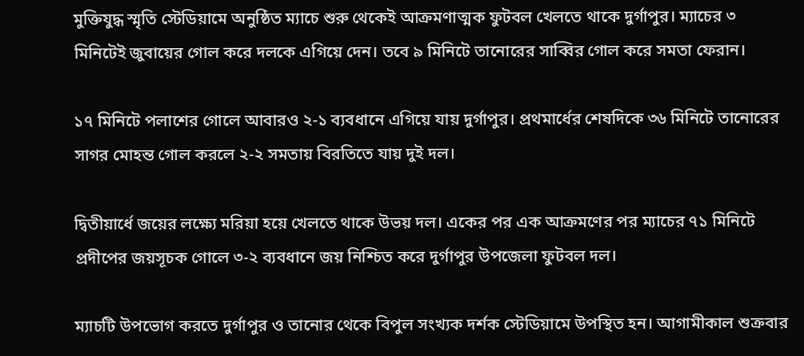মুক্তিযুদ্ধ স্মৃতি স্টেডিয়ামে অনুষ্ঠিত ম্যাচে শুরু থেকেই আক্রমণাত্মক ফুটবল খেলতে থাকে দুর্গাপুর। ম্যাচের ৩ মিনিটেই জুবায়ের গোল করে দলকে এগিয়ে দেন। তবে ৯ মিনিটে তানোরের সাব্বির গোল করে সমতা ফেরান।

১৭ মিনিটে পলাশের গোলে আবারও ২-১ ব্যবধানে এগিয়ে যায় দুর্গাপুর। প্রথমার্ধের শেষদিকে ৩৬ মিনিটে তানোরের সাগর মোহন্ত গোল করলে ২-২ সমতায় বিরতিতে যায় দুই দল।

দ্বিতীয়ার্ধে জয়ের লক্ষ্যে মরিয়া হয়ে খেলতে থাকে উভয় দল। একের পর এক আক্রমণের পর ম্যাচের ৭১ মিনিটে প্রদীপের জয়সূচক গোলে ৩-২ ব্যবধানে জয় নিশ্চিত করে দুর্গাপুর উপজেলা ফুটবল দল।

ম্যাচটি উপভোগ করতে দুর্গাপুর ও তানোর থেকে বিপুল সংখ্যক দর্শক স্টেডিয়ামে উপস্থিত হন। আগামীকাল শুক্রবার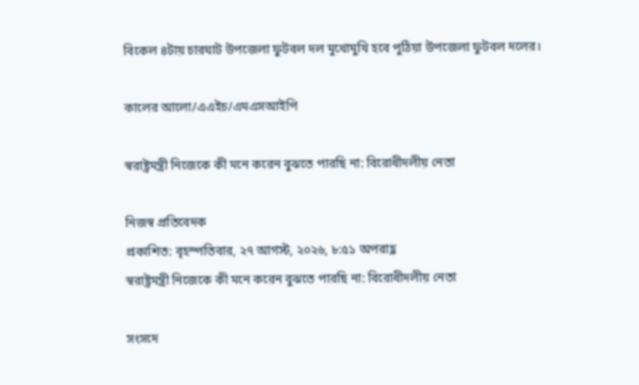বিকেল ৪টায় চারঘাট উপজেলা ফুটবল দল মুখোমুখি হবে পুঠিয়া উপজেলা ফুটবল দলের।

কালের আলো/এএইচ/এমএসআইপি

স্বরাষ্ট্রমন্ত্রী নিজেকে কী মনে করেন বুঝতে পারছি না: বিরোধীদলীয় নেতা

নিজস্ব প্রতিবেদক
প্রকাশিত: বৃহস্পতিবার, ২৭ আগস্ট, ২০২৬, ৮:৫১ অপরাহ্ণ
স্বরাষ্ট্রমন্ত্রী নিজেকে কী মনে করেন বুঝতে পারছি না: বিরোধীদলীয় নেতা

সংসদে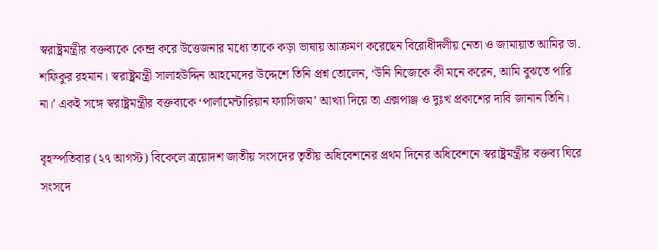স্বরাষ্ট্রমন্ত্রীর বক্তব্যকে কেন্দ্র করে উত্তেজনার মধ্যে তাকে কড়া ভাষায় আক্রমণ করেছেন বিরোধীদলীয় নেতা ও জামায়াত আমির ডা. শফিকুর রহমান। স্বরাষ্ট্রমন্ত্রী সালাহউদ্দিন আহমেদের উদ্দেশে তিনি প্রশ্ন তোলেন, ‘উনি নিজেকে কী মনে করেন, আমি বুঝতে পারি না।’ একই সঙ্গে স্বরাষ্ট্রমন্ত্রীর বক্তব্যকে ‘পার্লামেন্টারিয়ান ফ্যাসিজম’ আখ্যা দিয়ে তা এক্সপাঞ্জ ও দুঃখ প্রকাশের দাবি জানান তিনি।

বৃহস্পতিবার (২৭ আগস্ট) বিকেলে ত্রয়োদশ জাতীয় সংসদের তৃতীয় অধিবেশনের প্রথম দিনের অধিবেশনে স্বরাষ্ট্রমন্ত্রীর বক্তব্য ঘিরে সংসদে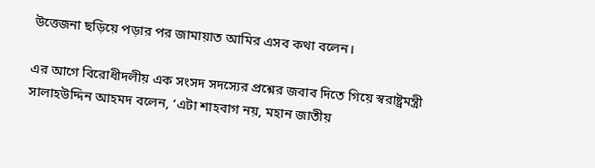উত্তেজনা ছড়িয়ে পড়ার পর জামায়াত আমির এসব কথা বলেন।

এর আগে বিরোধীদলীয় এক সংসদ সদস্যের প্রশ্নের জবাব দিতে গিয়ে স্বরাষ্ট্রমন্ত্রী সালাহউদ্দিন আহমদ বলেন, ‘এটা শাহবাগ নয়, মহান জাতীয়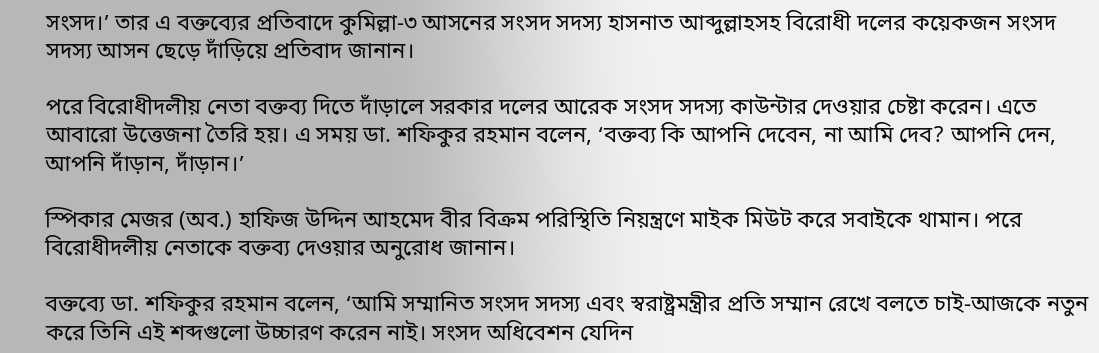সংসদ।’ তার এ বক্তব্যের প্রতিবাদে কুমিল্লা-৩ আসনের সংসদ সদস্য হাসনাত আব্দুল্লাহসহ বিরোধী দলের কয়েকজন সংসদ সদস্য আসন ছেড়ে দাঁড়িয়ে প্রতিবাদ জানান।

পরে বিরোধীদলীয় নেতা বক্তব্য দিতে দাঁড়ালে সরকার দলের আরেক সংসদ সদস্য কাউন্টার দেওয়ার চেষ্টা করেন। এতে আবারো উত্তেজনা তৈরি হয়। এ সময় ডা. শফিকুর রহমান বলেন, ‘বক্তব্য কি আপনি দেবেন, না আমি দেব? আপনি দেন, আপনি দাঁড়ান, দাঁড়ান।’

স্পিকার মেজর (অব.) হাফিজ উদ্দিন আহমেদ বীর বিক্রম পরিস্থিতি নিয়ন্ত্রণে মাইক মিউট করে সবাইকে থামান। পরে বিরোধীদলীয় নেতাকে বক্তব্য দেওয়ার অনুরোধ জানান।

বক্তব্যে ডা. শফিকুর রহমান বলেন, ‘আমি সম্মানিত সংসদ সদস্য এবং স্বরাষ্ট্রমন্ত্রীর প্রতি সম্মান রেখে বলতে চাই-আজকে নতুন করে তিনি এই শব্দগুলো উচ্চারণ করেন নাই। সংসদ অধিবেশন যেদিন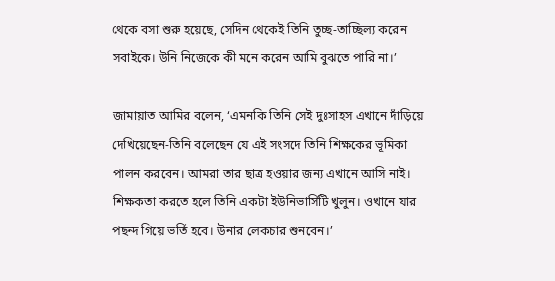থেকে বসা শুরু হয়েছে, সেদিন থেকেই তিনি তুচ্ছ-তাচ্ছিল্য করেন সবাইকে। উনি নিজেকে কী মনে করেন আমি বুঝতে পারি না।’

জামায়াত আমির বলেন, ‘এমনকি তিনি সেই দুঃসাহস এখানে দাঁড়িয়ে দেখিয়েছেন-তিনি বলেছেন যে এই সংসদে তিনি শিক্ষকের ভূমিকা পালন করবেন। আমরা তার ছাত্র হওয়ার জন্য এখানে আসি নাই। শিক্ষকতা করতে হলে তিনি একটা ইউনিভার্সিটি খুলুন। ওখানে যার পছন্দ গিয়ে ভর্তি হবে। উনার লেকচার শুনবেন।’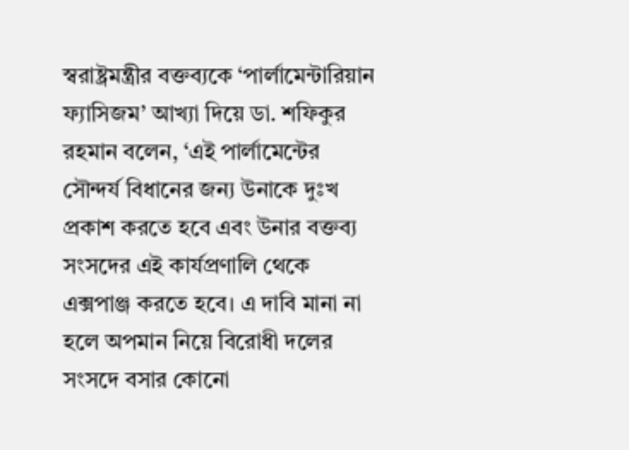স্বরাষ্ট্রমন্ত্রীর বক্তব্যকে ‘পার্লামেন্টারিয়ান ফ্যাসিজম’ আখ্যা দিয়ে ডা. শফিকুর রহমান বলেন, ‘এই পার্লামেন্টের সৌন্দর্য বিধানের জন্য উনাকে দুঃখ প্রকাশ করতে হবে এবং উনার বক্তব্য সংসদের এই কার্যপ্রণালি থেকে এক্সপাঞ্জ করতে হবে। এ দাবি মানা না হলে অপমান নিয়ে বিরোধী দলের সংসদে বসার কোনো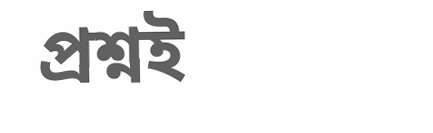প্রশ্নই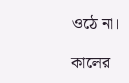ওঠে না।

কালের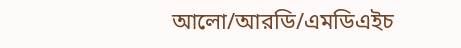আলো/আরডি/এমডিএইচ